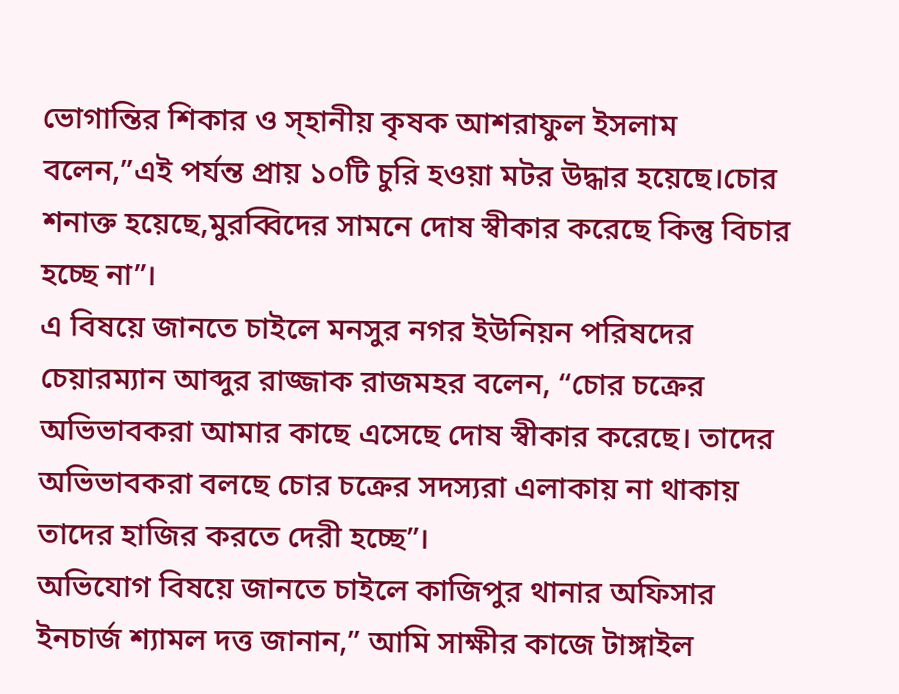ভোগান্তির শিকার ও স্হানীয় কৃষক আশরাফুল ইসলাম বলেন,”এই পর্যন্ত প্রায় ১০টি চুরি হওয়া মটর উদ্ধার হয়েছে।চোর শনাক্ত হয়েছে,মুরব্বিদের সামনে দোষ স্বীকার করেছে কিন্তু বিচার হচ্ছে না”।
এ বিষয়ে জানতে চাইলে মনসুর নগর ইউনিয়ন পরিষদের চেয়ারম্যান আব্দুর রাজ্জাক রাজমহর বলেন, “চোর চক্রের অভিভাবকরা আমার কাছে এসেছে দোষ স্বীকার করেছে। তাদের অভিভাবকরা বলছে চোর চক্রের সদস্যরা এলাকায় না থাকায় তাদের হাজির করতে দেরী হচ্ছে”।
অভিযোগ বিষয়ে জানতে চাইলে কাজিপুর থানার অফিসার ইনচার্জ শ্যামল দত্ত জানান,” আমি সাক্ষীর কাজে টাঙ্গাইল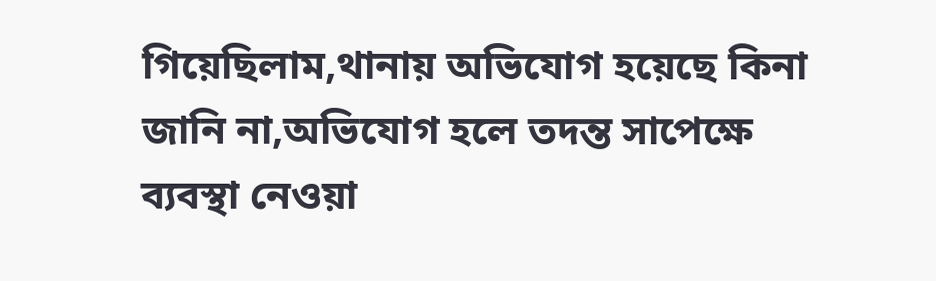গিয়েছিলাম,থানায় অভিযোগ হয়েছে কিনা জানি না,অভিযোগ হলে তদন্ত সাপেক্ষে ব্যবস্থা নেওয়া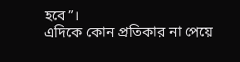হবে”।
এদিকে কোন প্রতিকার না পেয়ে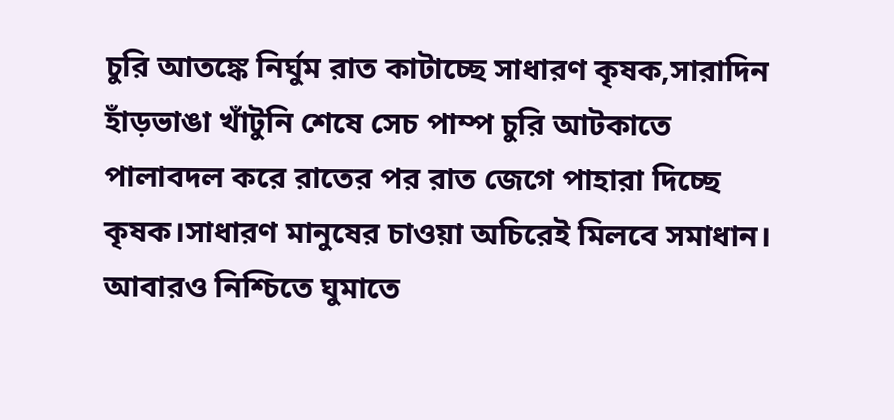চুরি আতঙ্কে নির্ঘুম রাত কাটাচ্ছে সাধারণ কৃষক,সারাদিন হাঁড়ভাঙা খাঁটুনি শেষে সেচ পাম্প চুরি আটকাতে পালাবদল করে রাতের পর রাত জেগে পাহারা দিচ্ছে কৃষক।সাধারণ মানুষের চাওয়া অচিরেই মিলবে সমাধান। আবারও নিশ্চিতে ঘুমাতে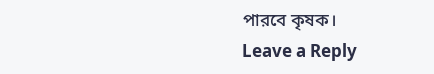পারবে কৃষক।
Leave a Reply